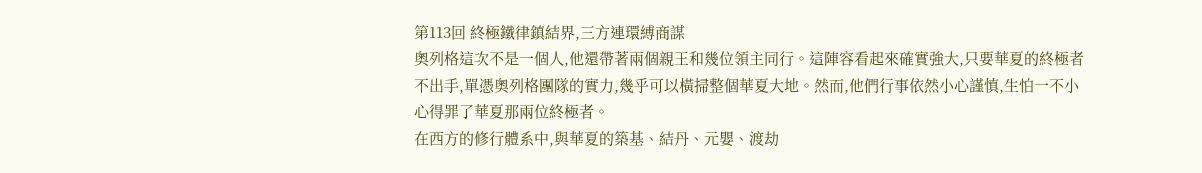第113回 終極鐵律鎮結界,三方連環縛商謀
奧列格這次不是一個人,他還帶著兩個親王和幾位領主同行。這陣容看起來確實強大,只要華夏的終極者不出手,單憑奧列格團隊的實力,幾乎可以橫掃整個華夏大地。然而,他們行事依然小心謹慎,生怕一不小心得罪了華夏那兩位終極者。
在西方的修行體系中,與華夏的築基、結丹、元嬰、渡劫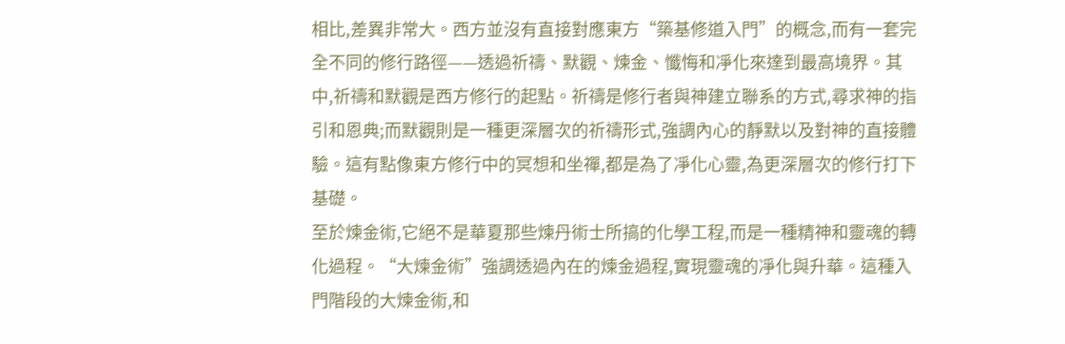相比,差異非常大。西方並沒有直接對應東方“築基修道入門”的概念,而有一套完全不同的修行路徑——透過祈禱、默觀、煉金、懺悔和凈化來達到最高境界。其中,祈禱和默觀是西方修行的起點。祈禱是修行者與神建立聯系的方式,尋求神的指引和恩典;而默觀則是一種更深層次的祈禱形式,強調內心的靜默以及對神的直接體驗。這有點像東方修行中的冥想和坐禪,都是為了凈化心靈,為更深層次的修行打下基礎。
至於煉金術,它絕不是華夏那些煉丹術士所搞的化學工程,而是一種精神和靈魂的轉化過程。“大煉金術”強調透過內在的煉金過程,實現靈魂的凈化與升華。這種入門階段的大煉金術,和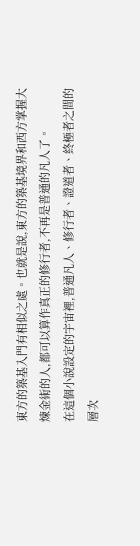東方的築基入門有相似之處。也就是說,東方的築基境界和西方掌握大煉金術的人,都可以算作真正的修行者,不再是普通的凡人了。
在這個小說設定的宇宙裡,普通凡人、修行者、證道者、終極者之間的層次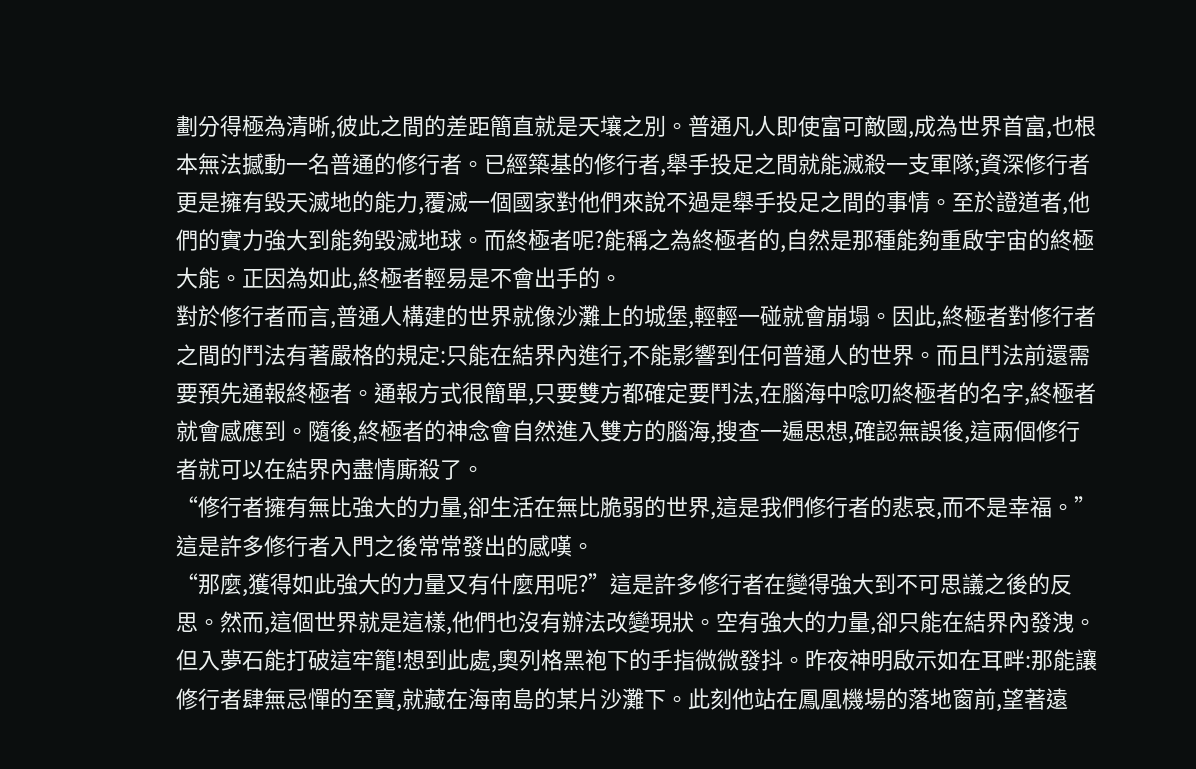劃分得極為清晰,彼此之間的差距簡直就是天壤之別。普通凡人即使富可敵國,成為世界首富,也根本無法撼動一名普通的修行者。已經築基的修行者,舉手投足之間就能滅殺一支軍隊;資深修行者更是擁有毀天滅地的能力,覆滅一個國家對他們來說不過是舉手投足之間的事情。至於證道者,他們的實力強大到能夠毀滅地球。而終極者呢?能稱之為終極者的,自然是那種能夠重啟宇宙的終極大能。正因為如此,終極者輕易是不會出手的。
對於修行者而言,普通人構建的世界就像沙灘上的城堡,輕輕一碰就會崩塌。因此,終極者對修行者之間的鬥法有著嚴格的規定:只能在結界內進行,不能影響到任何普通人的世界。而且鬥法前還需要預先通報終極者。通報方式很簡單,只要雙方都確定要鬥法,在腦海中唸叨終極者的名字,終極者就會感應到。隨後,終極者的神念會自然進入雙方的腦海,搜查一遍思想,確認無誤後,這兩個修行者就可以在結界內盡情廝殺了。
“修行者擁有無比強大的力量,卻生活在無比脆弱的世界,這是我們修行者的悲哀,而不是幸福。”這是許多修行者入門之後常常發出的感嘆。
“那麼,獲得如此強大的力量又有什麼用呢?”這是許多修行者在變得強大到不可思議之後的反思。然而,這個世界就是這樣,他們也沒有辦法改變現狀。空有強大的力量,卻只能在結界內發洩。
但入夢石能打破這牢籠!想到此處,奧列格黑袍下的手指微微發抖。昨夜神明啟示如在耳畔:那能讓修行者肆無忌憚的至寶,就藏在海南島的某片沙灘下。此刻他站在鳳凰機場的落地窗前,望著遠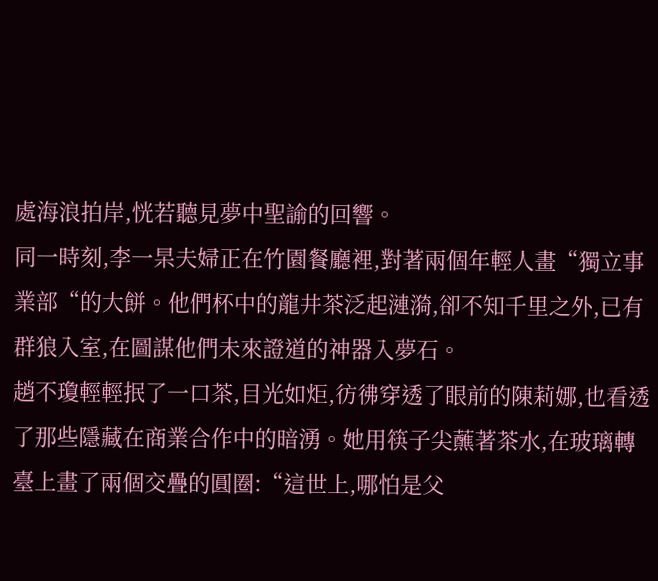處海浪拍岸,恍若聽見夢中聖諭的回響。
同一時刻,李一杲夫婦正在竹園餐廳裡,對著兩個年輕人畫“獨立事業部“的大餅。他們杯中的龍井茶泛起漣漪,卻不知千里之外,已有群狼入室,在圖謀他們未來證道的神器入夢石。
趙不瓊輕輕抿了一口茶,目光如炬,彷彿穿透了眼前的陳莉娜,也看透了那些隱藏在商業合作中的暗湧。她用筷子尖蘸著茶水,在玻璃轉臺上畫了兩個交疊的圓圈:“這世上,哪怕是父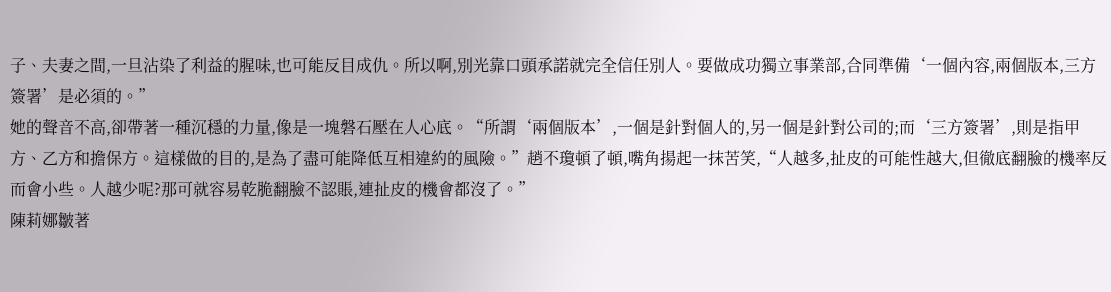子、夫妻之間,一旦沾染了利益的腥味,也可能反目成仇。所以啊,別光靠口頭承諾就完全信任別人。要做成功獨立事業部,合同準備‘一個內容,兩個版本,三方簽署’是必須的。”
她的聲音不高,卻帶著一種沉穩的力量,像是一塊磐石壓在人心底。“所謂‘兩個版本’,一個是針對個人的,另一個是針對公司的;而‘三方簽署’,則是指甲方、乙方和擔保方。這樣做的目的,是為了盡可能降低互相違約的風險。”趙不瓊頓了頓,嘴角揚起一抹苦笑,“人越多,扯皮的可能性越大,但徹底翻臉的機率反而會小些。人越少呢?那可就容易乾脆翻臉不認賬,連扯皮的機會都沒了。”
陳莉娜皺著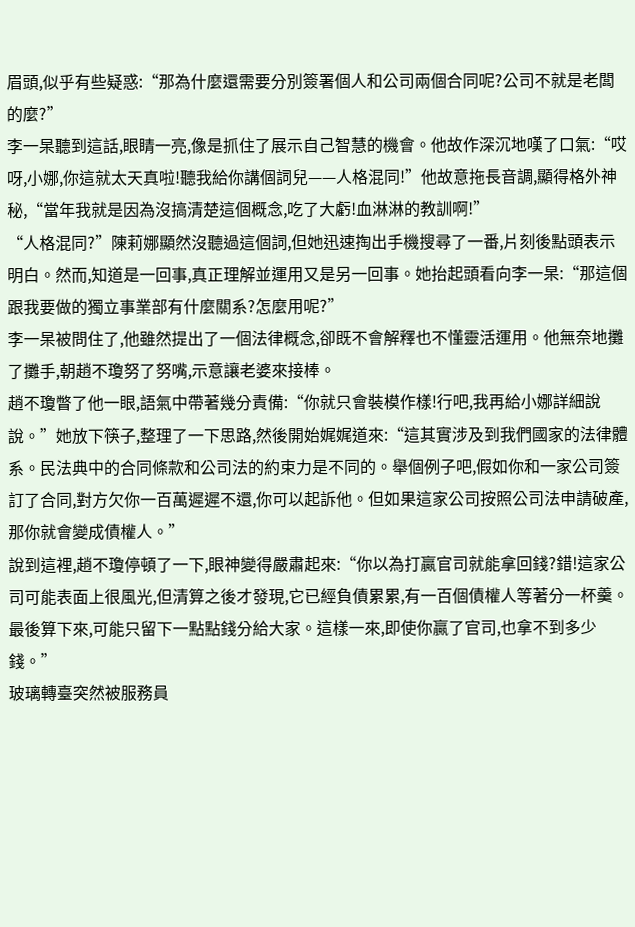眉頭,似乎有些疑惑:“那為什麼還需要分別簽署個人和公司兩個合同呢?公司不就是老闆的麼?”
李一杲聽到這話,眼睛一亮,像是抓住了展示自己智慧的機會。他故作深沉地嘆了口氣:“哎呀,小娜,你這就太天真啦!聽我給你講個詞兒——人格混同!”他故意拖長音調,顯得格外神秘,“當年我就是因為沒搞清楚這個概念,吃了大虧!血淋淋的教訓啊!”
“人格混同?”陳莉娜顯然沒聽過這個詞,但她迅速掏出手機搜尋了一番,片刻後點頭表示明白。然而,知道是一回事,真正理解並運用又是另一回事。她抬起頭看向李一杲:“那這個跟我要做的獨立事業部有什麼關系?怎麼用呢?”
李一杲被問住了,他雖然提出了一個法律概念,卻既不會解釋也不懂靈活運用。他無奈地攤了攤手,朝趙不瓊努了努嘴,示意讓老婆來接棒。
趙不瓊瞥了他一眼,語氣中帶著幾分責備:“你就只會裝模作樣!行吧,我再給小娜詳細說說。”她放下筷子,整理了一下思路,然後開始娓娓道來:“這其實涉及到我們國家的法律體系。民法典中的合同條款和公司法的約束力是不同的。舉個例子吧,假如你和一家公司簽訂了合同,對方欠你一百萬遲遲不還,你可以起訴他。但如果這家公司按照公司法申請破產,那你就會變成債權人。”
說到這裡,趙不瓊停頓了一下,眼神變得嚴肅起來:“你以為打贏官司就能拿回錢?錯!這家公司可能表面上很風光,但清算之後才發現,它已經負債累累,有一百個債權人等著分一杯羹。最後算下來,可能只留下一點點錢分給大家。這樣一來,即使你贏了官司,也拿不到多少錢。”
玻璃轉臺突然被服務員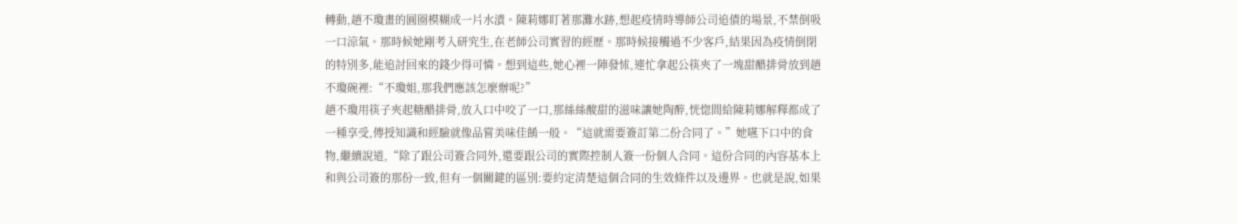轉動,趙不瓊畫的圓圈模糊成一片水漬。陳莉娜盯著那灘水跡,想起疫情時導師公司追債的場景,不禁倒吸一口涼氣。那時候她剛考入研究生,在老師公司實習的經歷。那時候接觸過不少客戶,結果因為疫情倒閉的特別多,能追討回來的錢少得可憐。想到這些,她心裡一陣發怵,連忙拿起公筷夾了一塊甜醋排骨放到趙不瓊碗裡:“不瓊姐,那我們應該怎麼辦呢?”
趙不瓊用筷子夾起糖醋排骨,放入口中咬了一口,那絲絲酸甜的滋味讓她陶醉,恍惚間給陳莉娜解釋都成了一種享受,傳授知識和經驗就像品嘗美味佳餚一般。“這就需要簽訂第二份合同了。”她嚥下口中的食物,繼續說道,“除了跟公司簽合同外,還要跟公司的實際控制人簽一份個人合同。這份合同的內容基本上和與公司簽的那份一致,但有一個關鍵的區別:要約定清楚這個合同的生效條件以及邊界。也就是說,如果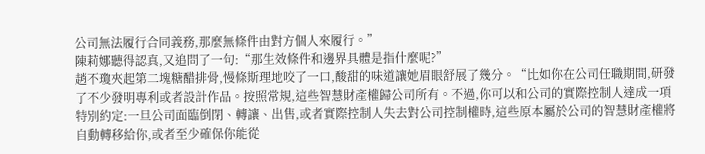公司無法履行合同義務,那麼無條件由對方個人來履行。”
陳莉娜聽得認真,又追問了一句:“那生效條件和邊界具體是指什麼呢?”
趙不瓊夾起第二塊糖醋排骨,慢條斯理地咬了一口,酸甜的味道讓她眉眼舒展了幾分。“比如你在公司任職期間,研發了不少發明專利或者設計作品。按照常規,這些智慧財產權歸公司所有。不過,你可以和公司的實際控制人達成一項特別約定:一旦公司面臨倒閉、轉讓、出售,或者實際控制人失去對公司控制權時,這些原本屬於公司的智慧財產權將自動轉移給你,或者至少確保你能從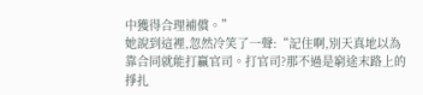中獲得合理補償。”
她說到這裡,忽然冷笑了一聲:“記住啊,別天真地以為靠合同就能打贏官司。打官司?那不過是窮途末路上的掙扎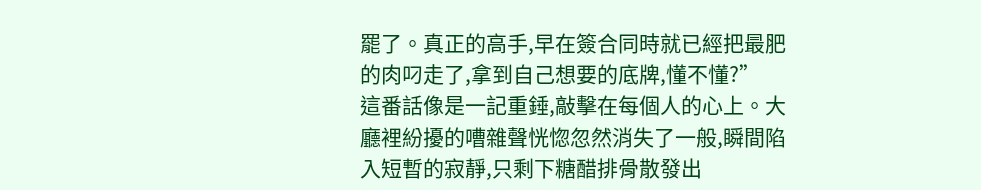罷了。真正的高手,早在簽合同時就已經把最肥的肉叼走了,拿到自己想要的底牌,懂不懂?”
這番話像是一記重錘,敲擊在每個人的心上。大廳裡紛擾的嘈雜聲恍惚忽然消失了一般,瞬間陷入短暫的寂靜,只剩下糖醋排骨散發出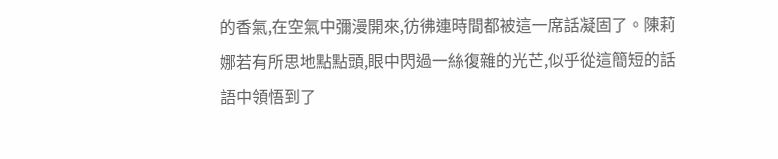的香氣,在空氣中彌漫開來,彷彿連時間都被這一席話凝固了。陳莉娜若有所思地點點頭,眼中閃過一絲復雜的光芒,似乎從這簡短的話語中領悟到了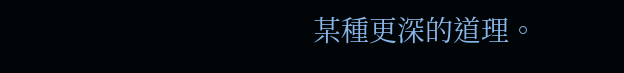某種更深的道理。